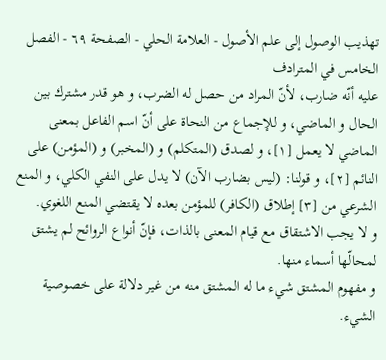تهذيب الوصول إلى علم الأصول - العلامة الحلي - الصفحة ٦٩ - الفصل الخامس في المترادف
عليه أنّه ضارب، لأنّ المراد من حصل له الضرب، و هو قدر مشترك بين الحال و الماضي، و للإجماع من النحاة على أنّ اسم الفاعل بمعنى الماضي لا يعمل [١]، و لصدق (المتكلم) و (المخبر) و (المؤمن) على النائم [٢]، و قولنا: (ليس بضارب الآن) لا يدل على النفي الكلي، و المنع الشرعي من [٣] إطلاق (الكافر) للمؤمن بعده لا يقتضي المنع اللغوي.
و لا يجب الاشتقاق مع قيام المعنى بالذات، فإنّ أنواع الروائح لم يشتق لمحالّها أسماء منها.
و مفهوم المشتق شيء ما له المشتق منه من غير دلالة على خصوصية الشيء.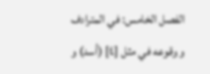الفصل الخامس: في المترادف
و وقوعه في مثل [٤] (أسد) و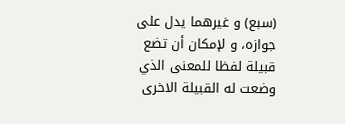(سبع) و غيرهما يدل على جوازه، و لإمكان أن تضع قبيلة لفظا للمعنى الذي وضعت له القبيلة الاخرى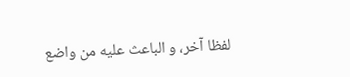لفظا آخر، و الباعث عليه من واضع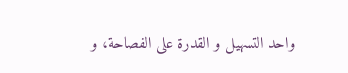واحد التسهيل و القدرة على الفصاحة، و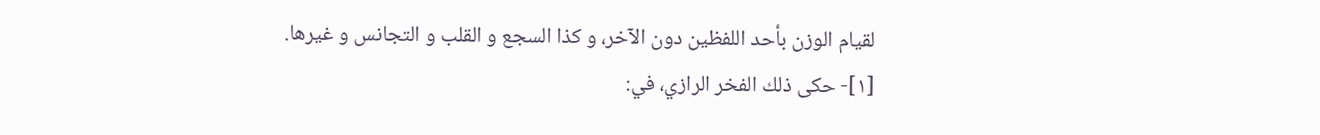لقيام الوزن بأحد اللفظين دون الآخر، و كذا السجع و القلب و التجانس و غيرها.
[١]- حكى ذلك الفخر الرازي، في: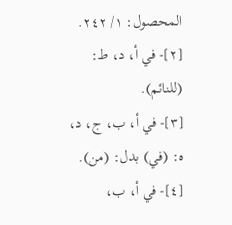المحصول: ١/ ٢٤٢.
[٢]- في أ، د، ط: (للنائم).
[٣]- في أ، ب، ج، د، ه: (في) بدل: (من).
[٤]- في أ، ب،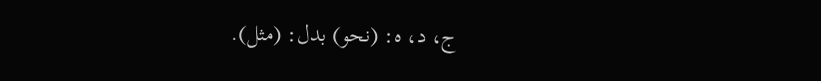ج، د، ه: (نحو) بدل: (مثل).